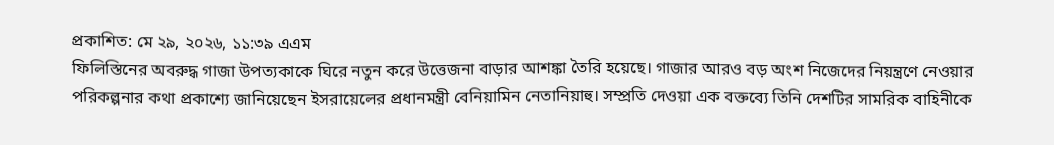প্রকাশিত: মে ২৯, ২০২৬, ১১:৩৯ এএম
ফিলিস্তিনের অবরুদ্ধ গাজা উপত্যকাকে ঘিরে নতুন করে উত্তেজনা বাড়ার আশঙ্কা তৈরি হয়েছে। গাজার আরও বড় অংশ নিজেদের নিয়ন্ত্রণে নেওয়ার পরিকল্পনার কথা প্রকাশ্যে জানিয়েছেন ইসরায়েলের প্রধানমন্ত্রী বেনিয়ামিন নেতানিয়াহু। সম্প্রতি দেওয়া এক বক্তব্যে তিনি দেশটির সামরিক বাহিনীকে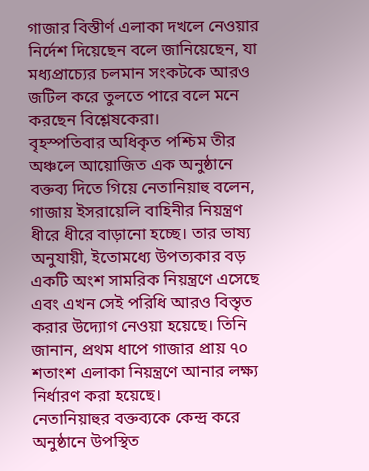গাজার বিস্তীর্ণ এলাকা দখলে নেওয়ার নির্দেশ দিয়েছেন বলে জানিয়েছেন, যা মধ্যপ্রাচ্যের চলমান সংকটকে আরও জটিল করে তুলতে পারে বলে মনে করছেন বিশ্লেষকেরা।
বৃহস্পতিবার অধিকৃত পশ্চিম তীর অঞ্চলে আয়োজিত এক অনুষ্ঠানে বক্তব্য দিতে গিয়ে নেতানিয়াহু বলেন, গাজায় ইসরায়েলি বাহিনীর নিয়ন্ত্রণ ধীরে ধীরে বাড়ানো হচ্ছে। তার ভাষ্য অনুযায়ী, ইতোমধ্যে উপত্যকার বড় একটি অংশ সামরিক নিয়ন্ত্রণে এসেছে এবং এখন সেই পরিধি আরও বিস্তৃত করার উদ্যোগ নেওয়া হয়েছে। তিনি জানান, প্রথম ধাপে গাজার প্রায় ৭০ শতাংশ এলাকা নিয়ন্ত্রণে আনার লক্ষ্য নির্ধারণ করা হয়েছে।
নেতানিয়াহুর বক্তব্যকে কেন্দ্র করে অনুষ্ঠানে উপস্থিত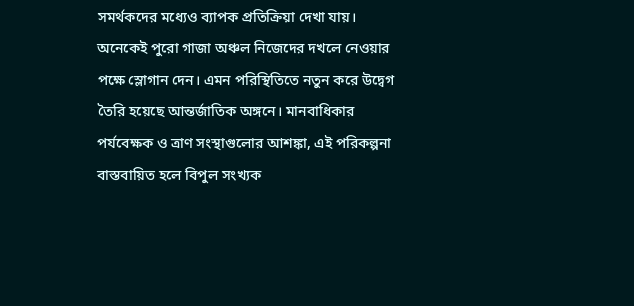সমর্থকদের মধ্যেও ব্যাপক প্রতিক্রিয়া দেখা যায়। অনেকেই পুরো গাজা অঞ্চল নিজেদের দখলে নেওয়ার পক্ষে স্লোগান দেন। এমন পরিস্থিতিতে নতুন করে উদ্বেগ তৈরি হয়েছে আন্তর্জাতিক অঙ্গনে। মানবাধিকার পর্যবেক্ষক ও ত্রাণ সংস্থাগুলোর আশঙ্কা, এই পরিকল্পনা বাস্তবায়িত হলে বিপুল সংখ্যক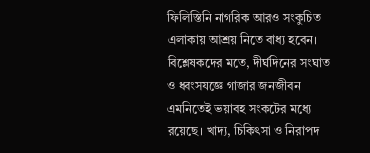ফিলিস্তিনি নাগরিক আরও সংকুচিত এলাকায় আশ্রয় নিতে বাধ্য হবেন।
বিশ্লেষকদের মতে, দীর্ঘদিনের সংঘাত ও ধ্বংসযজ্ঞে গাজার জনজীবন এমনিতেই ভয়াবহ সংকটের মধ্যে রয়েছে। খাদ্য, চিকিৎসা ও নিরাপদ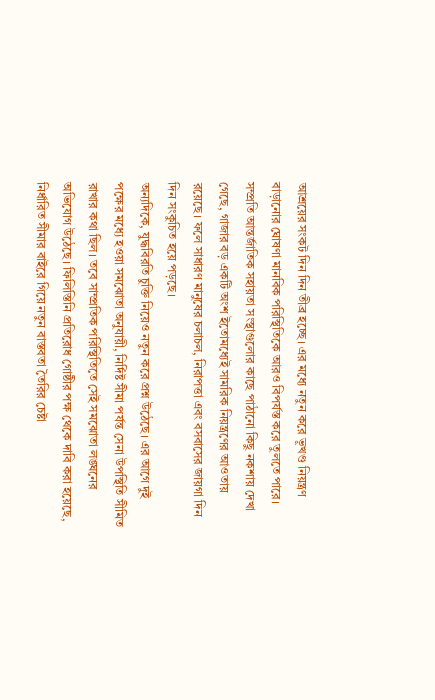আশ্রয়ের সংকট দিন দিন তীব্র হচ্ছে। এর মধ্যে নতুন করে ভূখণ্ড নিয়ন্ত্রণ বাড়ানোর ঘোষণা মানবিক পরিস্থিতিকে আরও বিপর্যস্ত করে তুলতে পারে।
সম্প্রতি আন্তর্জাতিক সহায়তা সংস্থাগুলোর কাছে পাঠানো কিছু নকশায় দেখা গেছে, গাজার বড় একটি অংশ ইতোমধ্যেই সামরিক নিয়ন্ত্রণের আওতায় রয়েছে। ফলে সাধারণ মানুষের চলাচল, নিরাপত্তা এবং বসবাসের জায়গা দিন দিন সংকুচিত হয়ে পড়ছে।
অন্যদিকে, যুদ্ধবিরতি চুক্তি নিয়েও নতুন করে প্রশ্ন উঠেছে। এর আগে দুই পক্ষের মধ্যে হওয়া সমঝোতা অনুযায়ী, নির্দিষ্ট সীমা পর্যন্ত সেনা উপস্থিতি সীমিত রাখার কথা ছিল। তবে সাম্প্রতিক পরিস্থিতিতে সেই সমঝোতা লঙ্ঘনের অভিযোগ উঠেছে। ফিলিস্তিনি প্রতিরোধ গোষ্ঠীর পক্ষ থেকে দাবি করা হয়েছে, নির্ধারিত সীমার বাইরে গিয়ে নতুন বাস্তবতা তৈরির চেষ্টা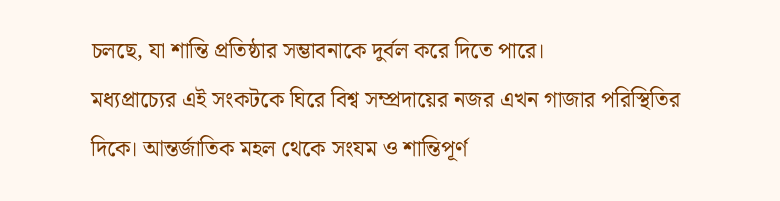চলছে, যা শান্তি প্রতিষ্ঠার সম্ভাবনাকে দুর্বল করে দিতে পারে।
মধ্যপ্রাচ্যের এই সংকটকে ঘিরে বিশ্ব সম্প্রদায়ের নজর এখন গাজার পরিস্থিতির দিকে। আন্তর্জাতিক মহল থেকে সংযম ও শান্তিপূর্ণ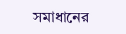সমাধানের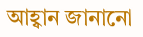আহ্বান জানানো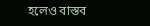হলেও বাস্তব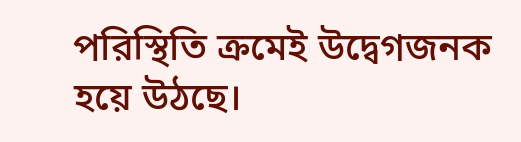পরিস্থিতি ক্রমেই উদ্বেগজনক হয়ে উঠছে।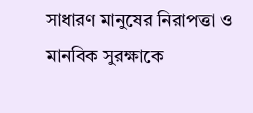সাধারণ মানুষের নিরাপত্তা ও মানবিক সুরক্ষাকে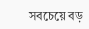সবচেয়ে বড়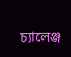চ্যালেঞ্জ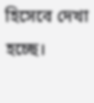হিসেবে দেখা হচ্ছে।